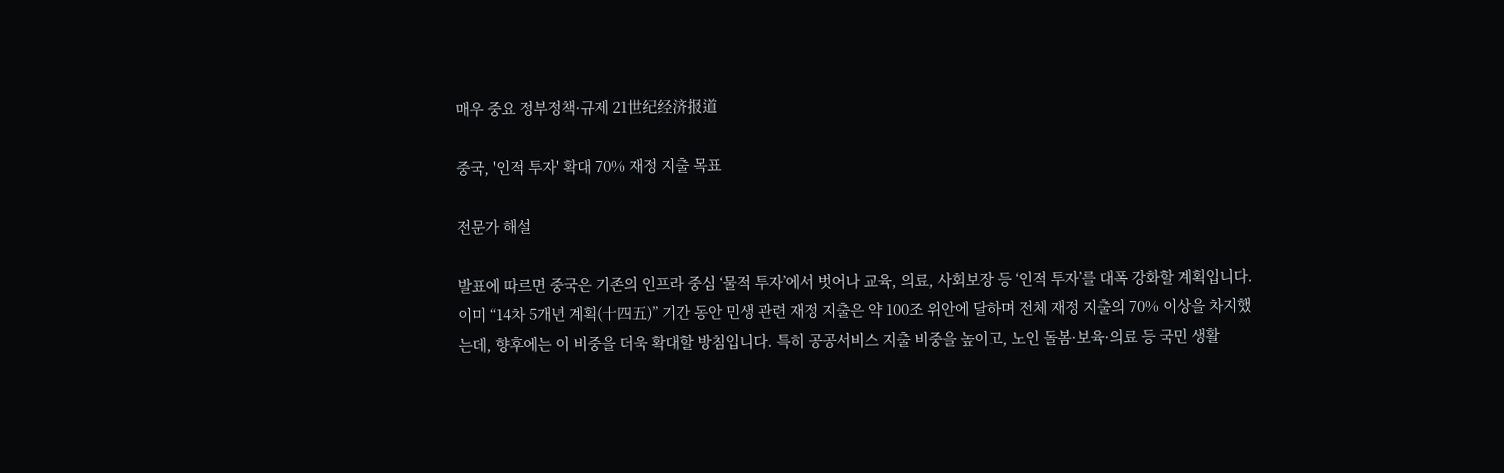매우 중요 정부정책·규제 21世纪经济报道

중국, '인적 투자' 확대 70% 재정 지출 목표

전문가 해설

발표에 따르면 중국은 기존의 인프라 중심 ‘물적 투자’에서 벗어나 교육, 의료, 사회보장 등 ‘인적 투자’를 대폭 강화할 계획입니다. 이미 “14차 5개년 계획(十四五)” 기간 동안 민생 관련 재정 지출은 약 100조 위안에 달하며 전체 재정 지출의 70% 이상을 차지했는데, 향후에는 이 비중을 더욱 확대할 방침입니다. 특히 공공서비스 지출 비중을 높이고, 노인 돌봄·보육·의료 등 국민 생활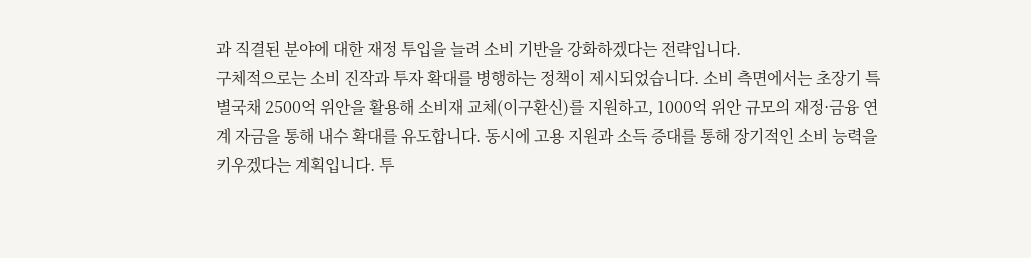과 직결된 분야에 대한 재정 투입을 늘려 소비 기반을 강화하겠다는 전략입니다.
구체적으로는 소비 진작과 투자 확대를 병행하는 정책이 제시되었습니다. 소비 측면에서는 초장기 특별국채 2500억 위안을 활용해 소비재 교체(이구환신)를 지원하고, 1000억 위안 규모의 재정·금융 연계 자금을 통해 내수 확대를 유도합니다. 동시에 고용 지원과 소득 증대를 통해 장기적인 소비 능력을 키우겠다는 계획입니다. 투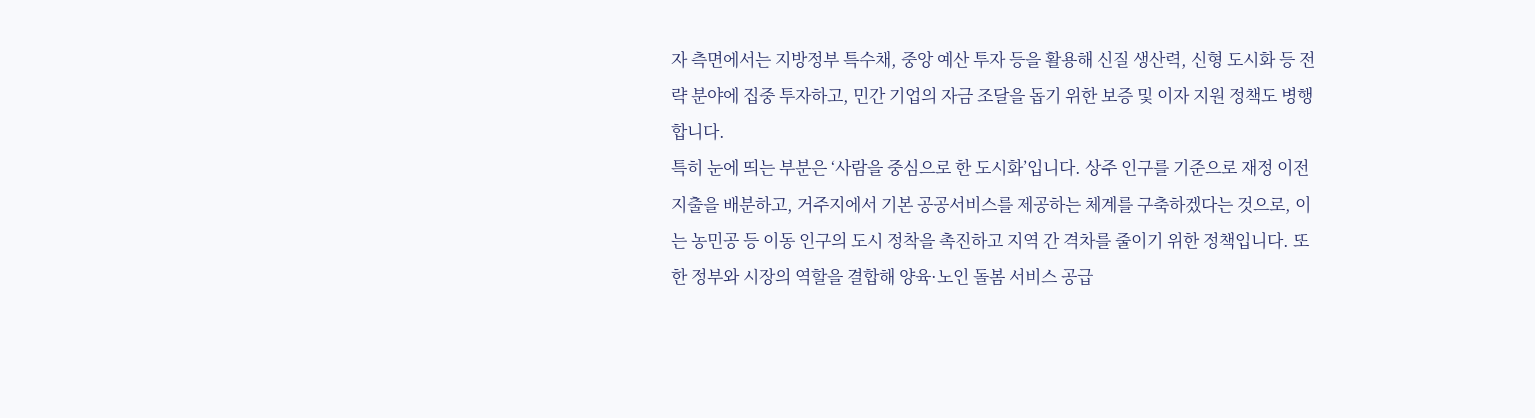자 측면에서는 지방정부 특수채, 중앙 예산 투자 등을 활용해 신질 생산력, 신형 도시화 등 전략 분야에 집중 투자하고, 민간 기업의 자금 조달을 돕기 위한 보증 및 이자 지원 정책도 병행합니다.
특히 눈에 띄는 부분은 ‘사람을 중심으로 한 도시화’입니다. 상주 인구를 기준으로 재정 이전지출을 배분하고, 거주지에서 기본 공공서비스를 제공하는 체계를 구축하겠다는 것으로, 이는 농민공 등 이동 인구의 도시 정착을 촉진하고 지역 간 격차를 줄이기 위한 정책입니다. 또한 정부와 시장의 역할을 결합해 양육·노인 돌봄 서비스 공급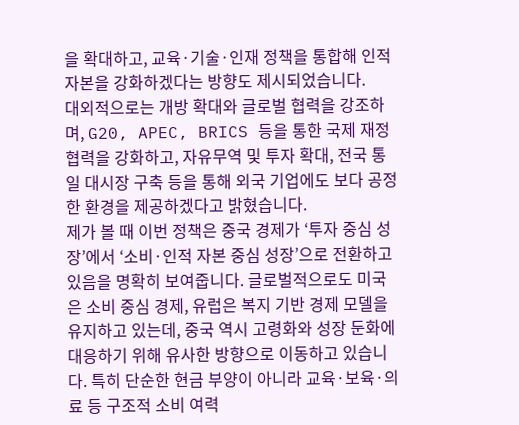을 확대하고, 교육·기술·인재 정책을 통합해 인적 자본을 강화하겠다는 방향도 제시되었습니다.
대외적으로는 개방 확대와 글로벌 협력을 강조하며, G20, APEC, BRICS 등을 통한 국제 재정 협력을 강화하고, 자유무역 및 투자 확대, 전국 통일 대시장 구축 등을 통해 외국 기업에도 보다 공정한 환경을 제공하겠다고 밝혔습니다.
제가 볼 때 이번 정책은 중국 경제가 ‘투자 중심 성장’에서 ‘소비·인적 자본 중심 성장’으로 전환하고 있음을 명확히 보여줍니다. 글로벌적으로도 미국은 소비 중심 경제, 유럽은 복지 기반 경제 모델을 유지하고 있는데, 중국 역시 고령화와 성장 둔화에 대응하기 위해 유사한 방향으로 이동하고 있습니다. 특히 단순한 현금 부양이 아니라 교육·보육·의료 등 구조적 소비 여력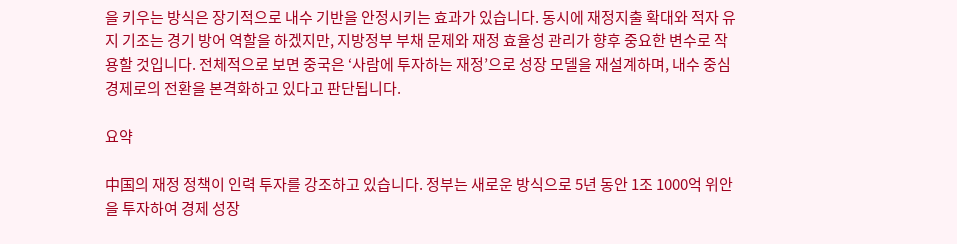을 키우는 방식은 장기적으로 내수 기반을 안정시키는 효과가 있습니다. 동시에 재정지출 확대와 적자 유지 기조는 경기 방어 역할을 하겠지만, 지방정부 부채 문제와 재정 효율성 관리가 향후 중요한 변수로 작용할 것입니다. 전체적으로 보면 중국은 ‘사람에 투자하는 재정’으로 성장 모델을 재설계하며, 내수 중심 경제로의 전환을 본격화하고 있다고 판단됩니다.

요약

中国의 재정 정책이 인력 투자를 강조하고 있습니다. 정부는 새로운 방식으로 5년 동안 1조 1000억 위안을 투자하여 경제 성장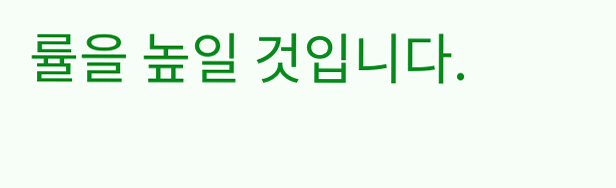률을 높일 것입니다.